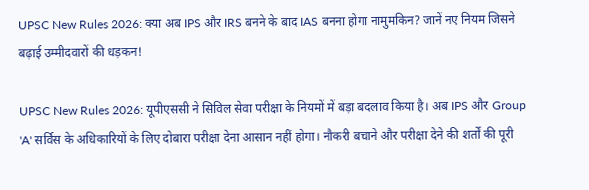UPSC New Rules 2026: क्या अब IPS और IRS बनने के बाद IAS बनना होगा नामुमकिन? जानें नए नियम जिसने बढ़ाई उम्मीदवारों की धड़कन!

UPSC New Rules 2026: यूपीएससी ने सिविल सेवा परीक्षा के नियमों में बड़ा बदलाव किया है। अब IPS और Group 'A' सर्विस के अधिकारियों के लिए दोबारा परीक्षा देना आसान नहीं होगा। नौकरी बचाने और परीक्षा देने की शर्तों की पूरी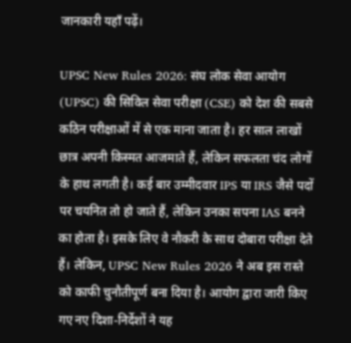जानकारी यहाँ पढ़ें।

UPSC New Rules 2026: संघ लोक सेवा आयोग (UPSC) की सिविल सेवा परीक्षा (CSE) को देश की सबसे कठिन परीक्षाओं में से एक माना जाता है। हर साल लाखों छात्र अपनी किस्मत आजमाते हैं, लेकिन सफलता चंद लोगों के हाथ लगती है। कई बार उम्मीदवार IPS या IRS जैसे पदों पर चयनित तो हो जाते हैं, लेकिन उनका सपना IAS बनने का होता है। इसके लिए वे नौकरी के साथ दोबारा परीक्षा देते हैं। लेकिन, UPSC New Rules 2026 ने अब इस रास्ते को काफी चुनौतीपूर्ण बना दिया है। आयोग द्वारा जारी किए गए नए दिशा-निर्देशों ने यह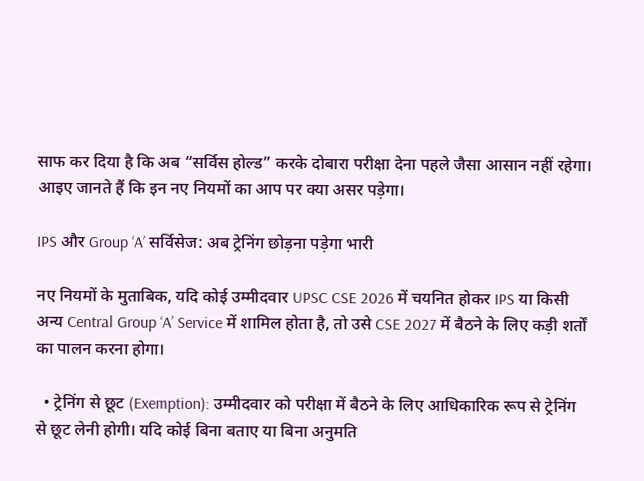साफ कर दिया है कि अब “सर्विस होल्ड” करके दोबारा परीक्षा देना पहले जैसा आसान नहीं रहेगा। आइए जानते हैं कि इन नए नियमों का आप पर क्या असर पड़ेगा।

IPS और Group ‘A’ सर्विसेज: अब ट्रेनिंग छोड़ना पड़ेगा भारी

नए नियमों के मुताबिक, यदि कोई उम्मीदवार UPSC CSE 2026 में चयनित होकर IPS या किसी अन्य Central Group ‘A’ Service में शामिल होता है, तो उसे CSE 2027 में बैठने के लिए कड़ी शर्तों का पालन करना होगा।

  • ट्रेनिंग से छूट (Exemption): उम्मीदवार को परीक्षा में बैठने के लिए आधिकारिक रूप से ट्रेनिंग से छूट लेनी होगी। यदि कोई बिना बताए या बिना अनुमति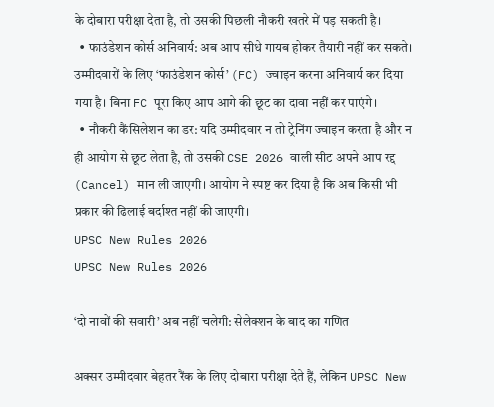के दोबारा परीक्षा देता है, तो उसकी पिछली नौकरी खतरे में पड़ सकती है।
  • फाउंडेशन कोर्स अनिवार्य: अब आप सीधे गायब होकर तैयारी नहीं कर सकते। उम्मीदवारों के लिए ‘फाउंडेशन कोर्स’ (FC) ज्वाइन करना अनिवार्य कर दिया गया है। बिना FC पूरा किए आप आगे की छूट का दावा नहीं कर पाएंगे।
  • नौकरी कैंसिलेशन का डर: यदि उम्मीदवार न तो ट्रेनिंग ज्वाइन करता है और न ही आयोग से छूट लेता है, तो उसकी CSE 2026 वाली सीट अपने आप रद्द (Cancel) मान ली जाएगी। आयोग ने स्पष्ट कर दिया है कि अब किसी भी प्रकार की ढिलाई बर्दाश्त नहीं की जाएगी।
UPSC New Rules 2026
UPSC New Rules 2026

‘दो नावों की सवारी’ अब नहीं चलेगी: सेलेक्शन के बाद का गणित

अक्सर उम्मीदवार बेहतर रैंक के लिए दोबारा परीक्षा देते हैं, लेकिन UPSC New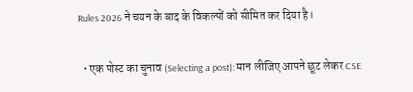Rules 2026 ने चयन के बाद के विकल्पों को सीमित कर दिया है।

  • एक पोस्ट का चुनाव (Selecting a post): मान लीजिए आपने छूट लेकर CSE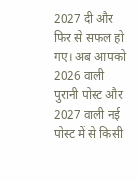2027 दी और फिर से सफल हो गए। अब आपको 2026 वाली पुरानी पोस्ट और 2027 वाली नई पोस्ट में से किसी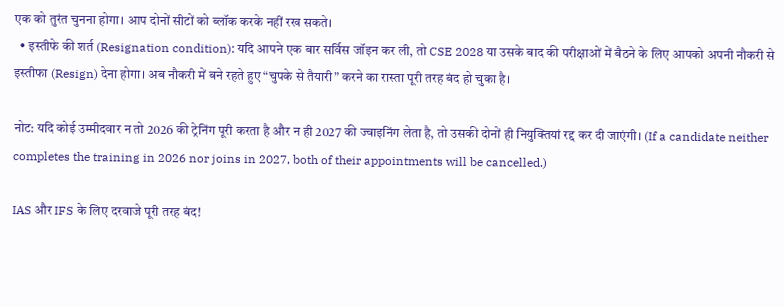एक को तुरंत चुनना होगा। आप दोनों सीटों को ब्लॉक करके नहीं रख सकते।
  • इस्तीफे की शर्त (Resignation condition): यदि आपने एक बार सर्विस जॉइन कर ली, तो CSE 2028 या उसके बाद की परीक्षाओं में बैठने के लिए आपको अपनी नौकरी से इस्तीफा (Resign) देना होगा। अब नौकरी में बने रहते हुए “चुपके से तैयारी” करने का रास्ता पूरी तरह बंद हो चुका है।

नोट: यदि कोई उम्मीदवार न तो 2026 की ट्रेनिंग पूरी करता है और न ही 2027 की ज्वाइनिंग लेता है, तो उसकी दोनों ही नियुक्तियां रद्द कर दी जाएंगी। (If a candidate neither completes the training in 2026 nor joins in 2027, both of their appointments will be cancelled.)

IAS और IFS के लिए दरवाजे पूरी तरह बंद!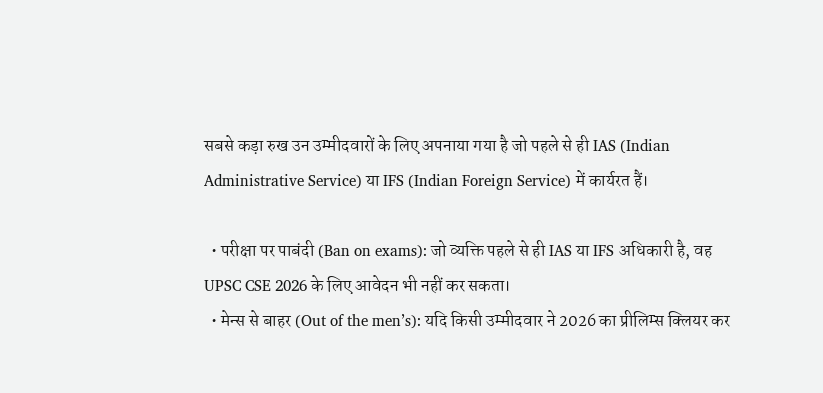सबसे कड़ा रुख उन उम्मीदवारों के लिए अपनाया गया है जो पहले से ही IAS (Indian Administrative Service) या IFS (Indian Foreign Service) में कार्यरत हैं।

  • परीक्षा पर पाबंदी (Ban on exams): जो व्यक्ति पहले से ही IAS या IFS अधिकारी है, वह UPSC CSE 2026 के लिए आवेदन भी नहीं कर सकता।
  • मेन्स से बाहर (Out of the men’s): यदि किसी उम्मीदवार ने 2026 का प्रीलिम्स क्लियर कर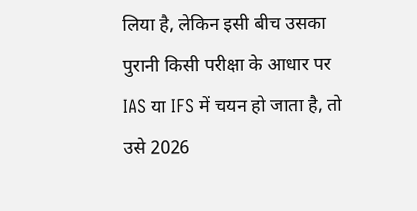लिया है, लेकिन इसी बीच उसका पुरानी किसी परीक्षा के आधार पर IAS या IFS में चयन हो जाता है, तो उसे 2026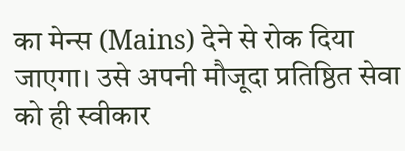का मेन्स (Mains) देने से रोक दिया जाएगा। उसे अपनी मौजूदा प्रतिष्ठित सेवा को ही स्वीकार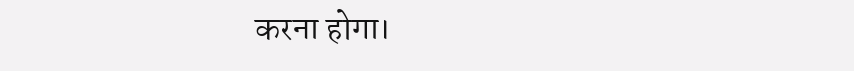करना होगा।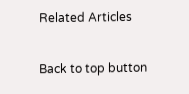Related Articles

Back to top button